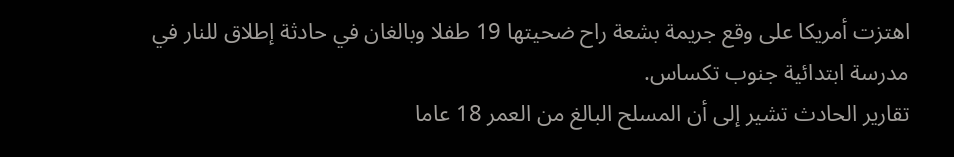اهتزت أمريكا على وقع جريمة بشعة راح ضحيتها 19 طفلا وبالغان في حادثة إطلاق للنار في مدرسة ابتدائية جنوب تكساس.
تقارير الحادث تشير إلى أن المسلح البالغ من العمر 18 عاما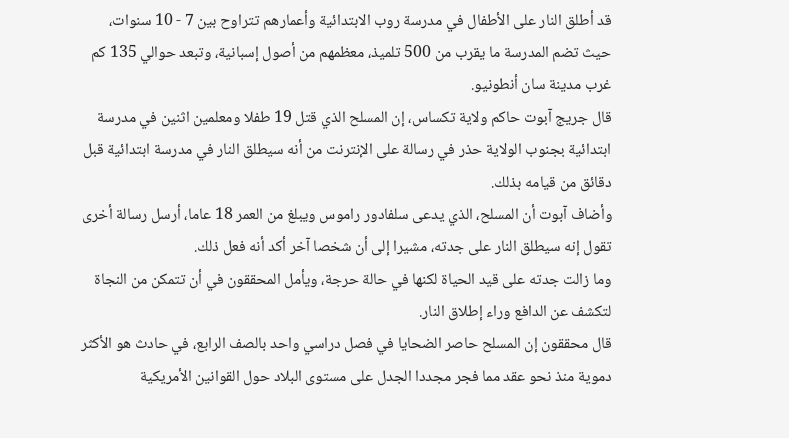قد أطلق النار على الأطفال في مدرسة روب الابتدائية وأعمارهم تتراوح بين 7 - 10 سنوات، حيث تضم المدرسة ما يقرب من 500 تلميذ، معظمهم من أصول إسبانية، وتبعد حوالي 135 كم غرب مدينة سان أنطونيو.
قال جريج آبوت حاكم ولاية تكساس، إن المسلح الذي قتل 19 طفلا ومعلمين اثنين في مدرسة ابتدائية بجنوب الولاية حذر في رسالة على الإنترنت من أنه سيطلق النار في مدرسة ابتدائية قبل دقائق من قيامه بذلك.
وأضاف آبوت أن المسلح، الذي يدعى سلفادور راموس ويبلغ من العمر 18 عاما، أرسل رسالة أخرى تقول إنه سيطلق النار على جدته، مشيرا إلى أن شخصا آخر أكد أنه فعل ذلك.
وما زالت جدته على قيد الحياة لكنها في حالة حرجة، ويأمل المحققون في أن تتمكن من النجاة لتكشف عن الدافع وراء إطلاق النار.
قال محققون إن المسلح حاصر الضحايا في فصل دراسي واحد بالصف الرابع، في حادث هو الأكثر دموية منذ نحو عقد مما فجر مجددا الجدل على مستوى البلاد حول القوانين الأمريكية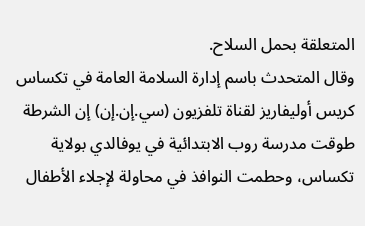المتعلقة بحمل السلاح.
وقال المتحدث باسم إدارة السلامة العامة في تكساس كريس أوليفاريز لقناة تلفزيون (سي.إن.إن) إن الشرطة طوقت مدرسة روب الابتدائية في يوفالدي بولاية تكساس، وحطمت النوافذ في محاولة لإجلاء الأطفال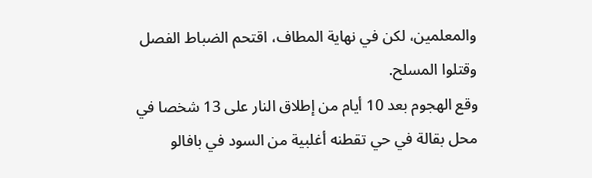والمعلمين، لكن في نهاية المطاف، اقتحم الضباط الفصل وقتلوا المسلح.
وقع الهجوم بعد 10 أيام من إطلاق النار على 13 شخصا في محل بقالة في حي تقطنه أغلبية من السود في بافالو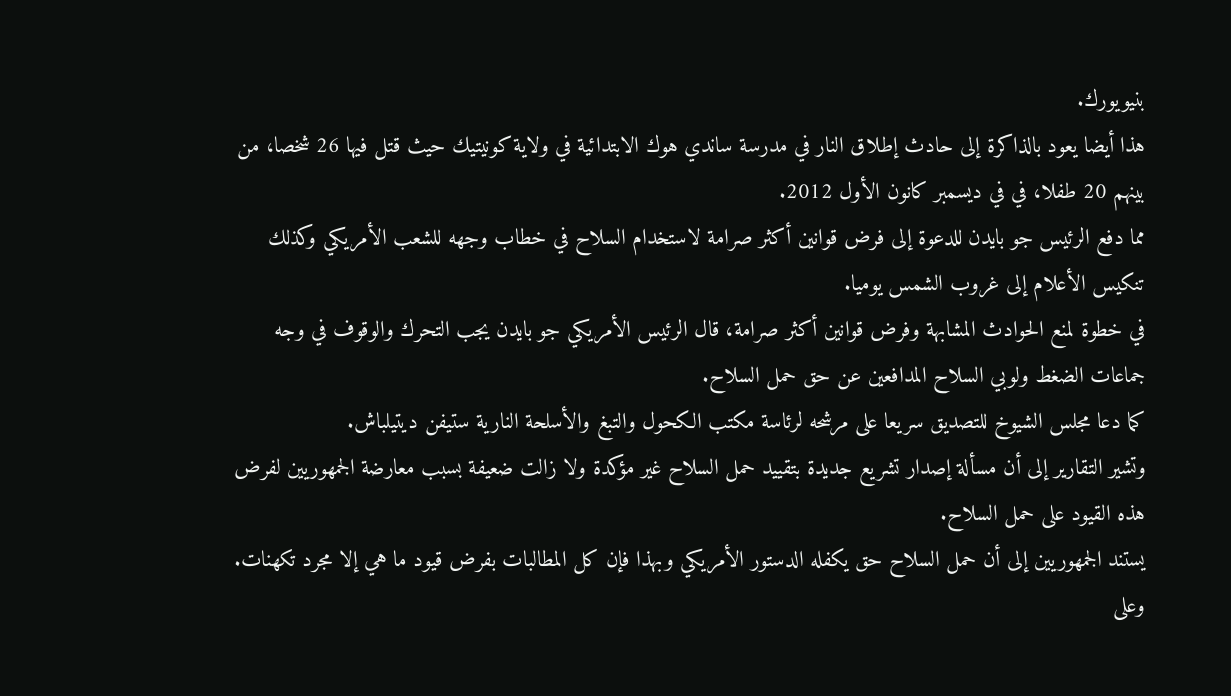بنيويورك.
هذا أيضا يعود بالذاكرة إلى حادث إطلاق النار في مدرسة ساندي هوك الابتدائية في ولاية كونيتيك حيث قتل فيها 26 شخصا، من بينهم 20 طفلا، في في ديسمبر كانون الأول 2012.
مما دفع الرئيس جو بايدن للدعوة إلى فرض قوانين أكثر صرامة لاستخدام السلاح في خطاب وجهه للشعب الأمريكي وكذلك تنكيس الأعلام إلى غروب الشمس يوميا.
في خطوة لمنع الحوادث المشابهة وفرض قوانين أكثر صرامة، قال الرئيس الأمريكي جو بايدن يجب التحرك والوقوف في وجه جماعات الضغط ولوبي السلاح المدافعين عن حق حمل السلاح.
كما دعا مجلس الشيوخ للتصديق سريعا على مرشحه لرئاسة مكتب الكحول والتبغ والأسلحة النارية ستيفن ديتيلباش.
وتشير التقارير إلى أن مسألة إصدار تشريع جديدة بتقييد حمل السلاح غير مؤكدة ولا زالت ضعيفة بسبب معارضة الجمهوريين لفرض هذه القيود على حمل السلاح.
يستند الجمهوريين إلى أن حمل السلاح حق يكفله الدستور الأمريكي وبهذا فإن كل المطالبات بفرض قيود ما هي إلا مجرد تكهنات.
وعلى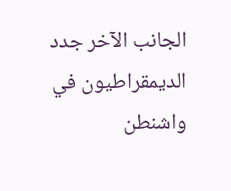الجانب الآخر جدد الديمقراطيون في واشنطن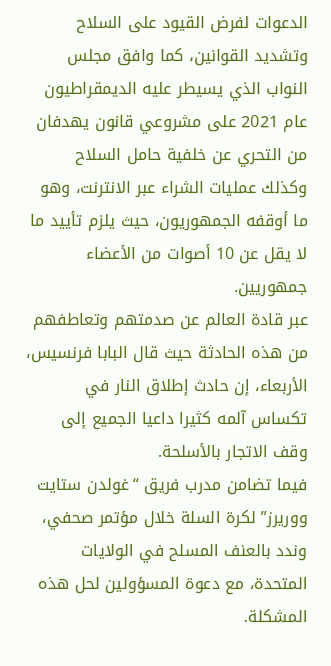الدعوات لفرض القيود على السلاح وتشديد القوانين، كما وافق مجلس النواب الذي يسيطر عليه الديمقراطيون عام 2021 على مشروعي قانون يهدفان من التحري عن خلفية حامل السلاح وكذلك عمليات الشراء عبر الانترنت، وهو ما أوقفه الجمهوريون، حيث يلزم تأييد ما لا يقل عن 10 أصوات من الأعضاء جمهوريين.
عبر قادة العالم عن صدمتهم وتعاطفهم من هذه الحادثة حيث قال البابا فرنسيس، الأربعاء، إن حادث إطلاق النار في تكساس آلمه كثيرا داعيا الجميع إلى وقف الاتجار بالأسلحة.
فيما تضامن مدرب فريق “غولدن ستايت ووريرز” لكرة السلة خلال مؤتمر صحفي، وندد بالعنف المسلح في الولايات المتحدة، مع دعوة المسؤولين لحل هذه المشكلة.